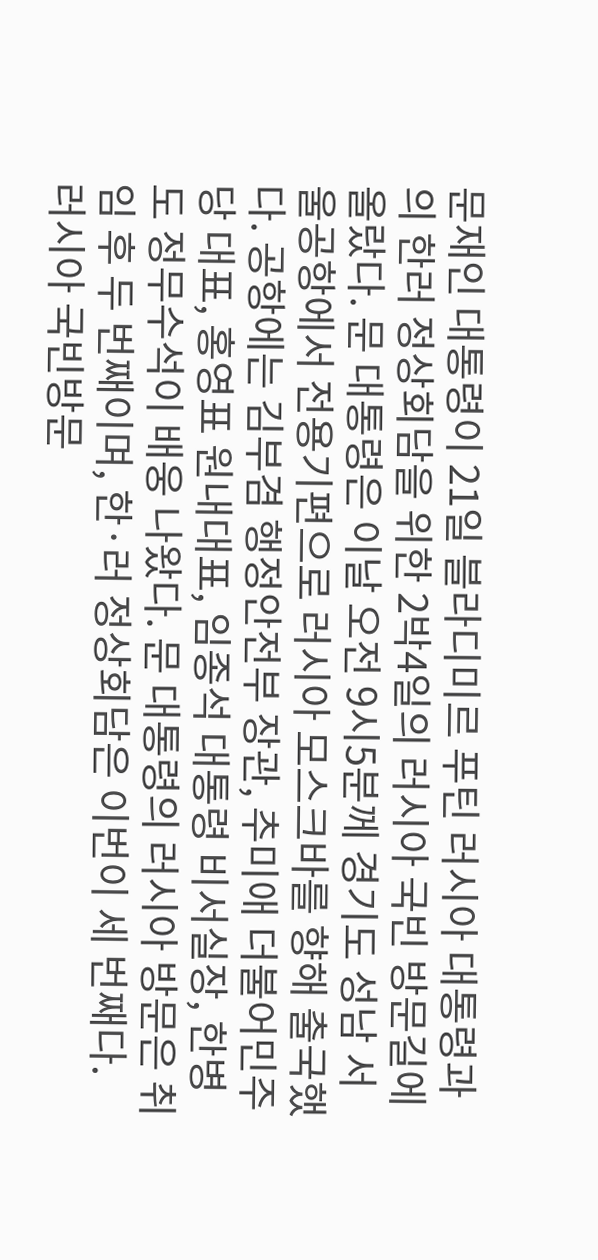문재인 대통령이 21일 블라디미르 푸틴 러시아 대통령과의 한러 정상회담을 위한 2박4일의 러시아 국빈 방문길에 올랐다. 문 대통령은 이날 오전 9시5분께 경기도 성남 서울공항에서 전용기편으로 러시아 모스크바를 향해 출국했다. 공항에는 김부겸 행정안전부 장관, 추미애 더불어민주당 대표, 홍영표 원내대표, 임종석 대통령 비서실장, 한병도 정무수석이 배웅 나왔다. 문 대통령의 러시아 방문은 취임 후 두 번째이며, 한·러 정상회담은 이번이 세 번째다. 러시아 국빈방문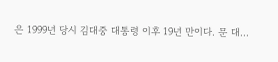은 1999년 당시 김대중 대통령 이후 19년 만이다. 문 대...